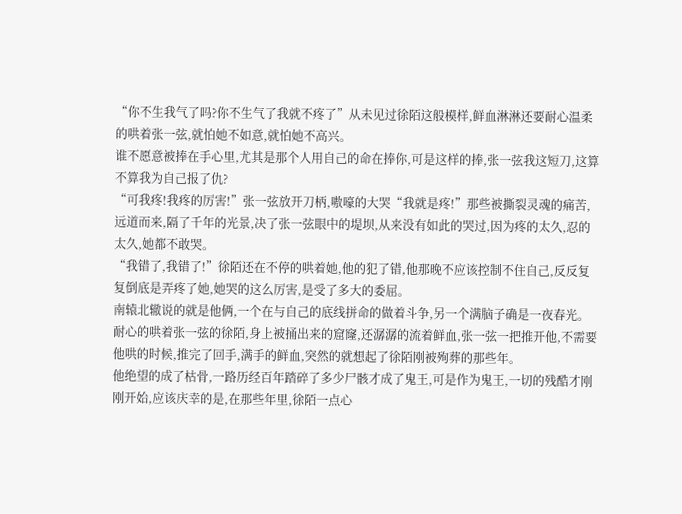“你不生我气了吗?你不生气了我就不疼了”从未见过徐陌这般模样,鲜血淋淋还要耐心温柔的哄着张一弦,就怕她不如意,就怕她不高兴。
谁不愿意被捧在手心里,尤其是那个人用自己的命在捧你,可是这样的捧,张一弦我这短刀,这算不算我为自己报了仇?
“可我疼!我疼的厉害!”张一弦放开刀柄,嗷嚎的大哭“我就是疼!”那些被撕裂灵魂的痛苦,远道而来,隔了千年的光景,决了张一弦眼中的堤坝,从来没有如此的哭过,因为疼的太久,忍的太久,她都不敢哭。
“我错了,我错了!”徐陌还在不停的哄着她,他的犯了错,他那晚不应该控制不住自己,反反复复倒底是弄疼了她,她哭的这么厉害,是受了多大的委屈。
南辕北辙说的就是他俩,一个在与自己的底线拼命的做着斗争,另一个满脑子确是一夜春光。
耐心的哄着张一弦的徐陌,身上被捅出来的窟窿,还潺潺的流着鲜血,张一弦一把推开他,不需要他哄的时候,推完了回手,满手的鲜血,突然的就想起了徐陌刚被殉葬的那些年。
他绝望的成了枯骨,一路历经百年踏碎了多少尸骸才成了鬼王,可是作为鬼王,一切的残酷才刚刚开始,应该庆幸的是,在那些年里,徐陌一点心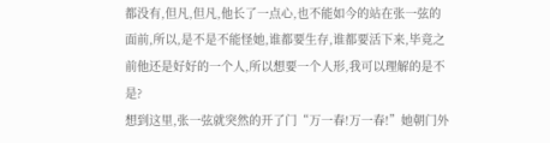都没有,但凡,但凡,他长了一点心,也不能如今的站在张一弦的面前,所以,是不是不能怪她,谁都要生存,谁都要活下来,毕竟之前他还是好好的一个人,所以想要一个人形,我可以理解的是不是?
想到这里,张一弦就突然的开了门“万一春!万一春!”她朝门外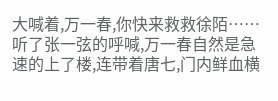大喊着,万一春,你快来救救徐陌……
听了张一弦的呼喊,万一春自然是急速的上了楼,连带着唐七,门内鲜血横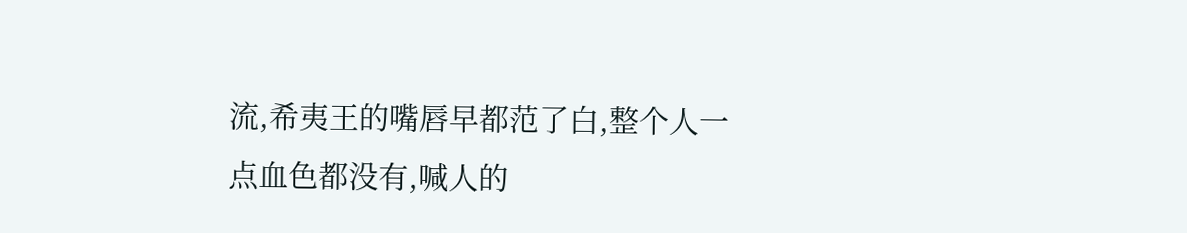流,希夷王的嘴唇早都范了白,整个人一点血色都没有,喊人的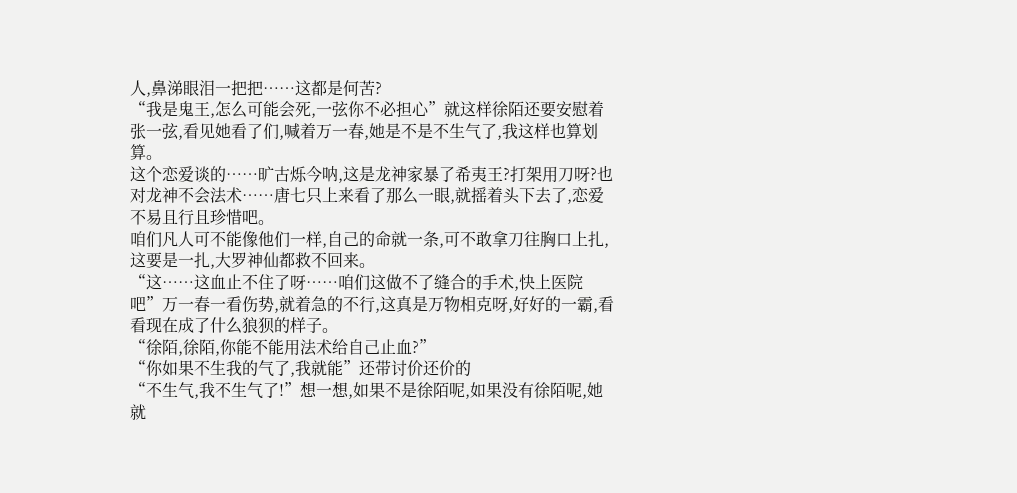人,鼻涕眼泪一把把……这都是何苦?
“我是鬼王,怎么可能会死,一弦你不必担心”就这样徐陌还要安慰着张一弦,看见她看了们,喊着万一春,她是不是不生气了,我这样也算划算。
这个恋爱谈的……旷古烁今呐,这是龙神家暴了希夷王?打架用刀呀?也对龙神不会法术……唐七只上来看了那么一眼,就摇着头下去了,恋爱不易且行且珍惜吧。
咱们凡人可不能像他们一样,自己的命就一条,可不敢拿刀往胸口上扎,这要是一扎,大罗神仙都救不回来。
“这……这血止不住了呀……咱们这做不了缝合的手术,快上医院吧”万一春一看伤势,就着急的不行,这真是万物相克呀,好好的一霸,看看现在成了什么狼狈的样子。
“徐陌,徐陌,你能不能用法术给自己止血?”
“你如果不生我的气了,我就能”还带讨价还价的
“不生气,我不生气了!”想一想,如果不是徐陌呢,如果没有徐陌呢,她就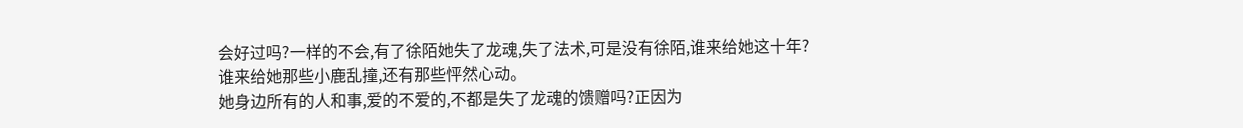会好过吗?一样的不会,有了徐陌她失了龙魂,失了法术,可是没有徐陌,谁来给她这十年?谁来给她那些小鹿乱撞,还有那些怦然心动。
她身边所有的人和事,爱的不爱的,不都是失了龙魂的馈赠吗?正因为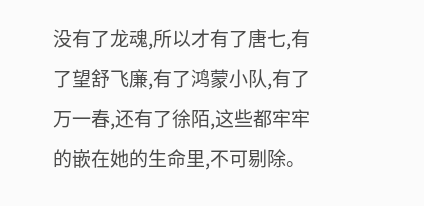没有了龙魂,所以才有了唐七,有了望舒飞廉,有了鸿蒙小队,有了万一春,还有了徐陌,这些都牢牢的嵌在她的生命里,不可剔除。